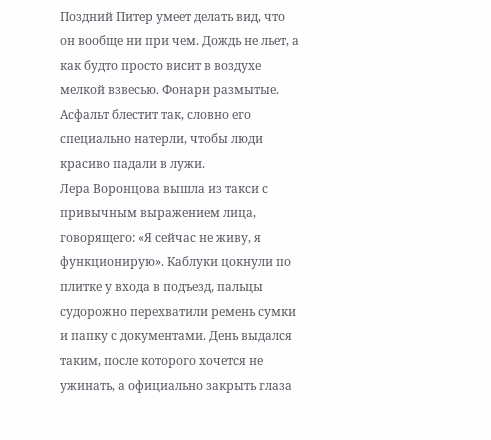Поздний Питер умеет делать вид, что он вообще ни при чем. Дождь не льет, а как будто просто висит в воздухе мелкой взвесью. Фонари размытые. Асфальт блестит так, словно его специально натерли, чтобы люди красиво падали в лужи.
Лера Воронцова вышла из такси с привычным выражением лица, говорящего: «Я сейчас не живу, я функционирую». Каблуки цокнули по плитке у входа в подъезд, пальцы судорожно перехватили ремень сумки и папку с документами. День выдался таким, после которого хочется не ужинать, а официально закрыть глаза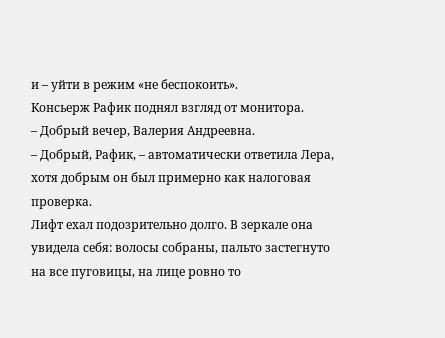и – уйти в режим «не беспокоить».
Консьерж Рафик поднял взгляд от монитора.
– Добрый вечер, Валерия Андреевна.
– Добрый, Рафик, – автоматически ответила Лера, хотя добрым он был примерно как налоговая проверка.
Лифт ехал подозрительно долго. В зеркале она увидела себя: волосы собраны, пальто застегнуто на все пуговицы, на лице ровно то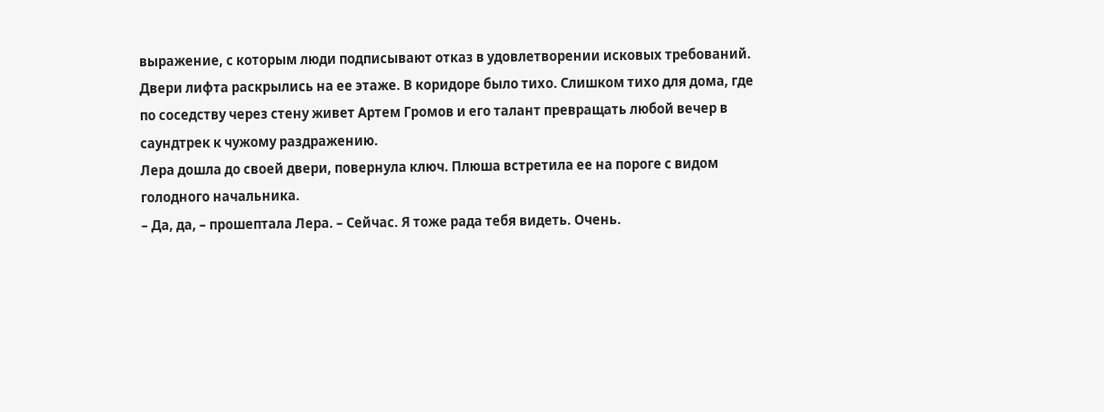выражение, с которым люди подписывают отказ в удовлетворении исковых требований.
Двери лифта раскрылись на ее этаже. В коридоре было тихо. Слишком тихо для дома, где по соседству через стену живет Артем Громов и его талант превращать любой вечер в саундтрек к чужому раздражению.
Лера дошла до своей двери, повернула ключ. Плюша встретила ее на пороге с видом голодного начальника.
– Да, да, – прошептала Лера. – Сейчас. Я тоже рада тебя видеть. Очень.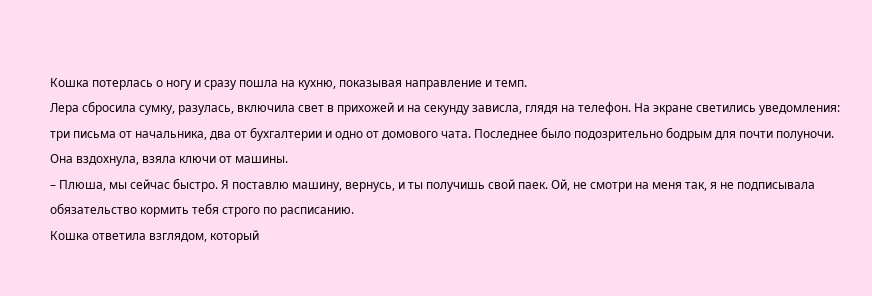Кошка потерлась о ногу и сразу пошла на кухню, показывая направление и темп.
Лера сбросила сумку, разулась, включила свет в прихожей и на секунду зависла, глядя на телефон. На экране светились уведомления: три письма от начальника, два от бухгалтерии и одно от домового чата. Последнее было подозрительно бодрым для почти полуночи.
Она вздохнула, взяла ключи от машины.
– Плюша, мы сейчас быстро. Я поставлю машину, вернусь, и ты получишь свой паек. Ой, не смотри на меня так, я не подписывала обязательство кормить тебя строго по расписанию.
Кошка ответила взглядом, который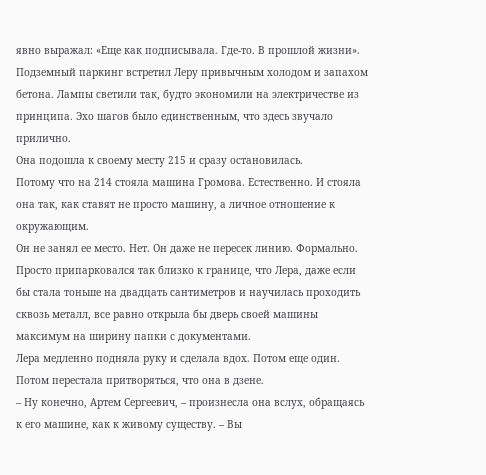явно выражал: «Еще как подписывала. Где-то. В прошлой жизни».
Подземный паркинг встретил Леру привычным холодом и запахом бетона. Лампы светили так, будто экономили на электричестве из принципа. Эхо шагов было единственным, что здесь звучало прилично.
Она подошла к своему месту 215 и сразу остановилась.
Потому что на 214 стояла машина Громова. Естественно. И стояла она так, как ставят не просто машину, а личное отношение к окружающим.
Он не занял ее место. Нет. Он даже не пересек линию. Формально.
Просто припарковался так близко к границе, что Лера, даже если бы стала тоньше на двадцать сантиметров и научилась проходить сквозь металл, все равно открыла бы дверь своей машины максимум на ширину папки с документами.
Лера медленно подняла руку и сделала вдох. Потом еще один. Потом перестала притворяться, что она в дзене.
– Ну конечно, Артем Сергеевич, – произнесла она вслух, обращаясь к его машине, как к живому существу. – Вы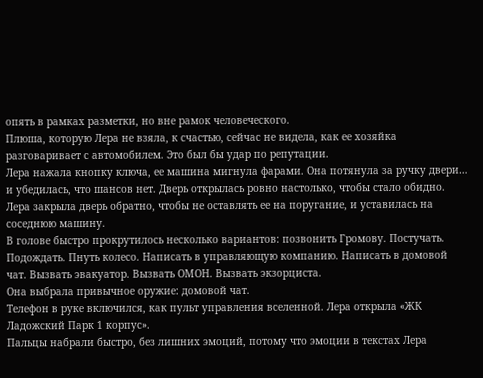опять в рамках разметки, но вне рамок человеческого.
Плюша, которую Лера не взяла, к счастью, сейчас не видела, как ее хозяйка разговаривает с автомобилем. Это был бы удар по репутации.
Лера нажала кнопку ключа, ее машина мигнула фарами. Она потянула за ручку двери… и убедилась, что шансов нет. Дверь открылась ровно настолько, чтобы стало обидно.
Лера закрыла дверь обратно, чтобы не оставлять ее на поругание, и уставилась на соседнюю машину.
В голове быстро прокрутилось несколько вариантов: позвонить Громову. Постучать. Подождать. Пнуть колесо. Написать в управляющую компанию. Написать в домовой чат. Вызвать эвакуатор. Вызвать ОМОН. Вызвать экзорциста.
Она выбрала привычное оружие: домовой чат.
Телефон в руке включился, как пульт управления вселенной. Лера открыла «ЖК Ладожский Парк 1 корпус».
Пальцы набрали быстро, без лишних эмоций, потому что эмоции в текстах Лера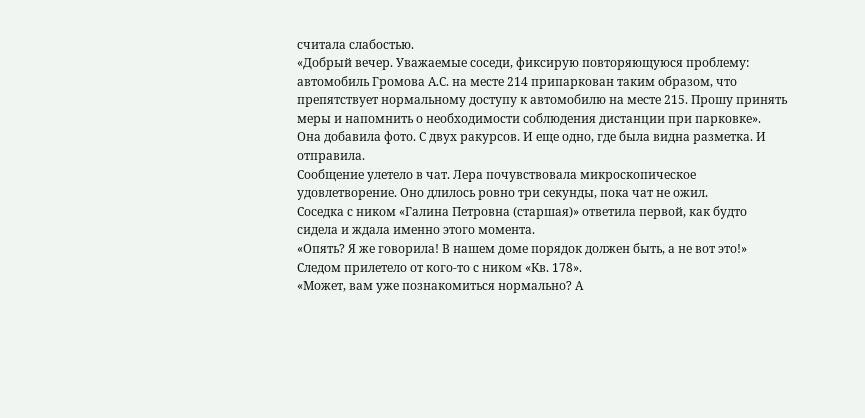считала слабостью.
«Добрый вечер. Уважаемые соседи, фиксирую повторяющуюся проблему: автомобиль Громова А.С. на месте 214 припаркован таким образом, что препятствует нормальному доступу к автомобилю на месте 215. Прошу принять меры и напомнить о необходимости соблюдения дистанции при парковке».
Она добавила фото. С двух ракурсов. И еще одно, где была видна разметка. И отправила.
Сообщение улетело в чат. Лера почувствовала микроскопическое удовлетворение. Оно длилось ровно три секунды, пока чат не ожил.
Соседка с ником «Галина Петровна (старшая)» ответила первой, как будто сидела и ждала именно этого момента.
«Опять? Я же говорила! В нашем доме порядок должен быть, а не вот это!»
Следом прилетело от кого-то с ником «Кв. 178».
«Может, вам уже познакомиться нормально? А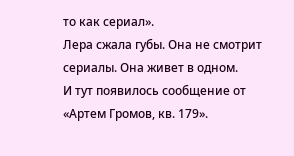то как сериал».
Лера сжала губы. Она не смотрит сериалы. Она живет в одном.
И тут появилось сообщение от «Артем Громов, кв. 179».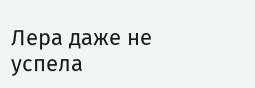Лера даже не успела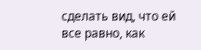сделать вид, что ей все равно, как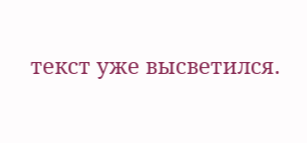текст уже высветился.